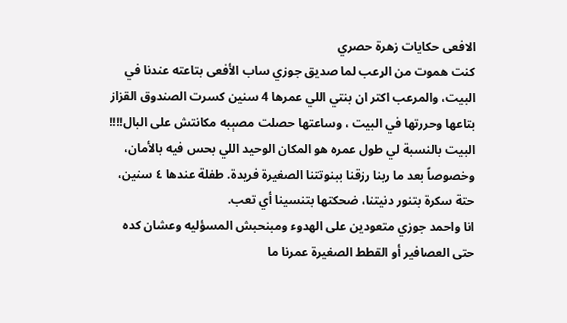الافعى حكايات زهرة حصري
كنت ھموت من الړعب لما صديق جوزي ساب الأفعى بتاعته عندنا في البيت، والمرعب اكتر ان بنتي اللي عمرها 4 سنين كسرت الصندوق القزاز بتاعها وحررتها في البيت ، وساعتها حصلت مصېبه مكانتش على البال!!!!
البيت بالنسبة لي طول عمره هو المكان الوحيد اللي بحس فيه بالأمان، وخصوصاً بعد ما ربنا رزقنا ببنوتتنا الصغيرة فريدة. طفلة عندها ٤ سنين، حتة سكرة بتنور دنيتنا، ضحكتها بتنسينا أي تعب.
انا واحمد جوزي متعودين على الهدوء ومبنحبش المسؤليه وعشان كده حتى العصافير أو القطط الصغيرة عمرنا ما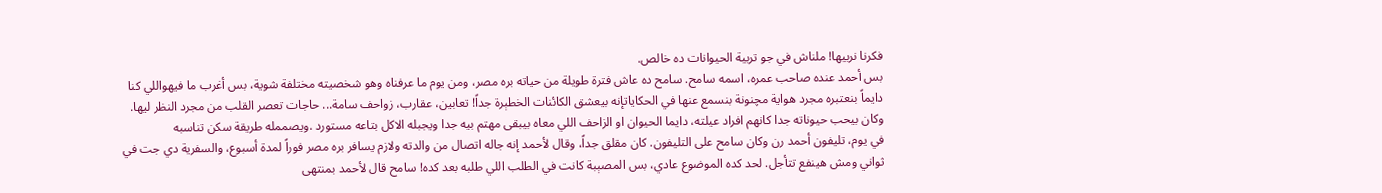فكرنا نربيها! ملناش في جو تربية الحيوانات ده خالص.
بس أحمد عنده صاحب عمره، اسمه سامح. سامح ده عاش فترة طويلة من حياته بره مصر، ومن يوم ما عرفناه وهو شخصيته مختلفة شوية، بس أغرب ما فيهواللي كنا دايماً بنعتبره مجرد هواية مچنونة بنسمع عنها في الحكاياتإنه بيعشق الكائنات الخطېرة جداً! تعابين، عقارب، زواحف سامة... حاجات تعصر القلب من مجرد النظر ليها.
وكان بيحب حيوناته جدا كانهم افراد عيلته، دايما الحيوان او الزاحف اللي معاه بيبقى مهتم بيه جدا ويجبله الاكل بتاعه مستورد .ويصممله طريقة سكن تناسبه
في يوم، تليفون أحمد رن وكان سامح على التليفون. كان مقلق جداً، وقال لأحمد إنه جاله اتصال من والدته ولازم يسافر بره مصر فوراً لمدة أسبوع، والسفرية دي جت في ثواني ومش هينفع تتأجل. لحد كده الموضوع عادي، بس المصېبة كانت في الطلب اللي طلبه بعد كده! سامح قال لأحمد بمنتهى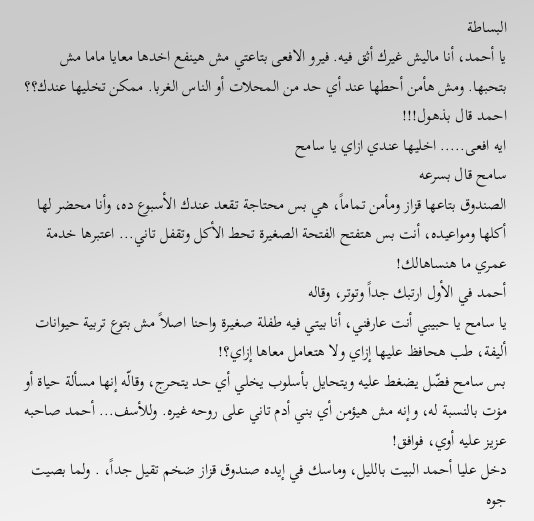البساطة
يا أحمد، أنا ماليش غيرك أثق فيه. فيرو الافعى بتاعتي مش هينفع اخدها معايا ماما مش بتحبها. ومش هأمن أحطها عند أي حد من المحلات أو الناس الغربا. ممكن تخليها عندك؟؟
احمد قال بذهول!!!
ايه افعى..... اخليها عندي ازاي يا سامح
سامح قال بسرعه
الصندوق بتاعها قزاز ومأمن تماماً، هي بس محتاجة تقعد عندك الأسبوع ده، وأنا محضر لها أكلها ومواعيده، أنت بس هتفتح الفتحة الصغيرة تحط الأكل وتقفل تاني... اعتبرها خدمة عمري ما هنساهالك!
أحمد في الأول ارتبك جداً وتوتر، وقاله
يا سامح يا حبيبي أنت عارفني، أنا بيتي فيه طفلة صغيرة واحنا اصلاً مش بتوع تربية حيوانات أليفة، طب هحافظ عليها إزاي ولا هتعامل معاها إزاي؟!
بس سامح فضّل يضغط عليه ويتحايل بأسلوب يخلي أي حد يتحرج، وقالّه إنها مسألة حياة أو مۏت بالنسبة له، وإنه مش هيؤمن أي بني أدم تاني على روحه غيره. وللأسف... أحمد صاحبه عزيز عليه أوي، فوافق!
دخل عليا أحمد البيت بالليل، وماسك في إيده صندوق قزاز ضخم تقيل جداً، . ولما بصيت جوه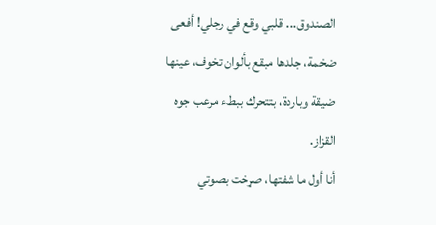الصندوق... قلبي وقع في رجلي! أفعى ضخمة، جلدها مبقع بألوان تخوف، عينها ضيقة وباردة، بتتحرك ببطء مرعب جوه القزاز.
أنا أول ما شفتها، صړخت بصوتي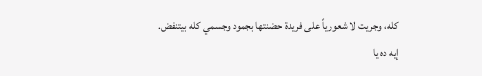كله، وجريت لا شعورياً على فريدة حضنتها بجمود وجسمي كله بيتنفض.
إيه ده يا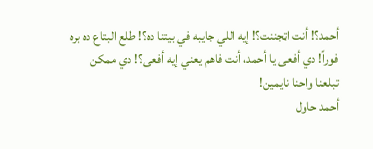أحمد؟! أنت اټجننت؟! إيه اللي جايبه في بيتنا ده؟! طلع البتاع ده بره فوراً! دي أفعى يا أحمد، أنت فاهم يعني إيه أفعى؟! دي ممكن تبلعنا واحنا نايمين!
أحمد حاول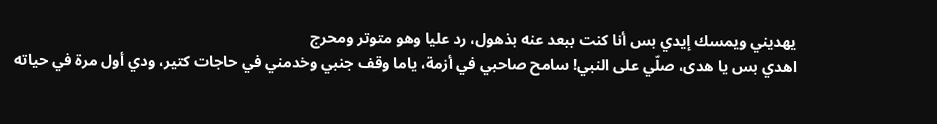يهديني ويمسك إيدي بس أنا كنت ببعد عنه بذهول، رد عليا وهو متوتر ومحرج
اهدي بس يا هدى، صلّي على النبي! سامح صاحبي في أزمة، ياما وقف جنبي وخدمني في حاجات كتير، ودي أول مرة في حياته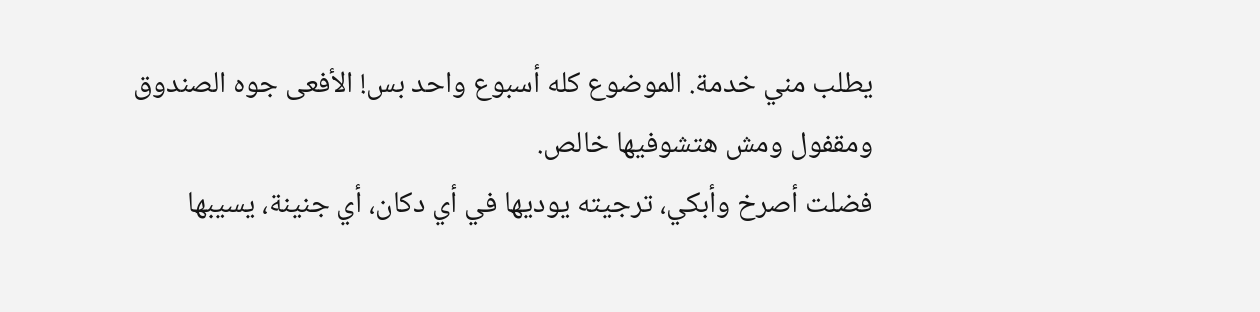يطلب مني خدمة. الموضوع كله أسبوع واحد بس! الأفعى جوه الصندوق ومقفول ومش هتشوفيها خالص.
فضلت أصرخ وأبكي، ترجيته يوديها في أي دكان، أي جنينة، يسيبها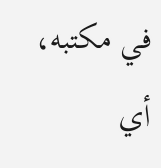في مكتبه، أي